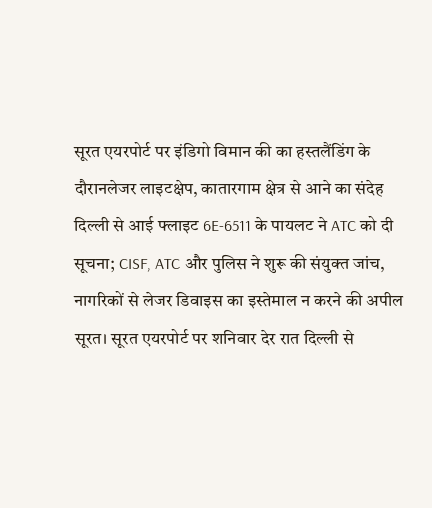सूरत एयरपोर्ट पर इंडिगो विमान की का हस्तलैंडिंग के दौरानलेजर लाइटक्षेप, कातारगाम क्षेत्र से आने का संदेह
दिल्ली से आई फ्लाइट 6E-6511 के पायलट ने ATC को दी सूचना; CISF, ATC और पुलिस ने शुरू की संयुक्त जांच, नागरिकों से लेजर डिवाइस का इस्तेमाल न करने की अपील
सूरत। सूरत एयरपोर्ट पर शनिवार देर रात दिल्ली से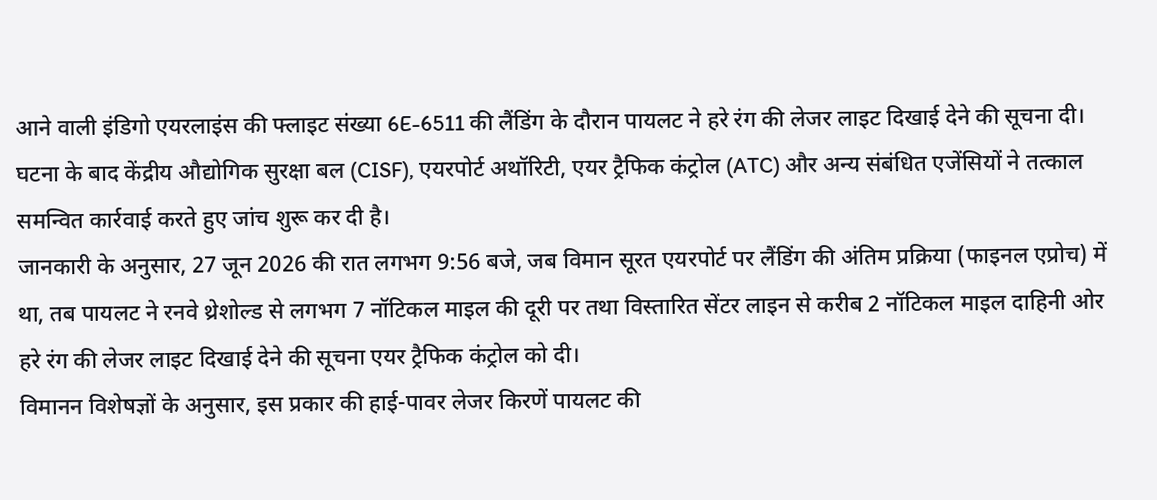आने वाली इंडिगो एयरलाइंस की फ्लाइट संख्या 6E-6511 की लैंडिंग के दौरान पायलट ने हरे रंग की लेजर लाइट दिखाई देने की सूचना दी।
घटना के बाद केंद्रीय औद्योगिक सुरक्षा बल (CISF), एयरपोर्ट अथॉरिटी, एयर ट्रैफिक कंट्रोल (ATC) और अन्य संबंधित एजेंसियों ने तत्काल समन्वित कार्रवाई करते हुए जांच शुरू कर दी है।
जानकारी के अनुसार, 27 जून 2026 की रात लगभग 9:56 बजे, जब विमान सूरत एयरपोर्ट पर लैंडिंग की अंतिम प्रक्रिया (फाइनल एप्रोच) में था, तब पायलट ने रनवे थ्रेशोल्ड से लगभग 7 नॉटिकल माइल की दूरी पर तथा विस्तारित सेंटर लाइन से करीब 2 नॉटिकल माइल दाहिनी ओर हरे रंग की लेजर लाइट दिखाई देने की सूचना एयर ट्रैफिक कंट्रोल को दी।
विमानन विशेषज्ञों के अनुसार, इस प्रकार की हाई-पावर लेजर किरणें पायलट की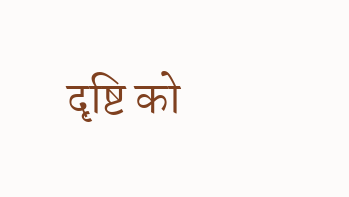दृष्टि को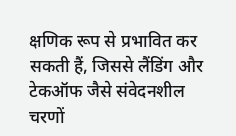क्षणिक रूप से प्रभावित कर सकती हैं, जिससे लैंडिंग और टेकऑफ जैसे संवेदनशील चरणों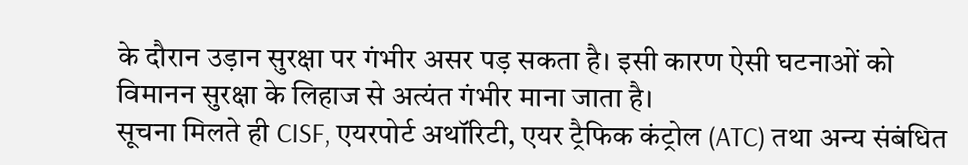के दौरान उड़ान सुरक्षा पर गंभीर असर पड़ सकता है। इसी कारण ऐसी घटनाओं को विमानन सुरक्षा के लिहाज से अत्यंत गंभीर माना जाता है।
सूचना मिलते ही CISF, एयरपोर्ट अथॉरिटी, एयर ट्रैफिक कंट्रोल (ATC) तथा अन्य संबंधित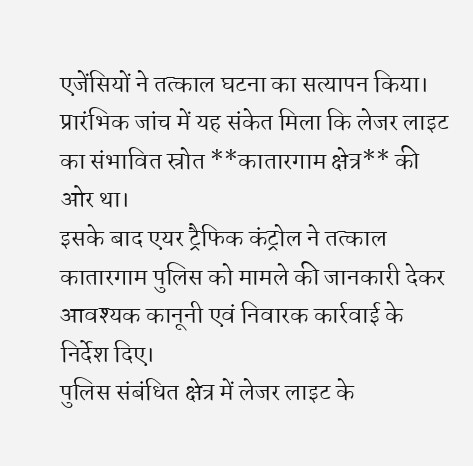एजेंसियों ने तत्काल घटना का सत्यापन किया। प्रारंभिक जांच में यह संकेत मिला कि लेजर लाइट का संभावित स्रोत **कातारगाम क्षेत्र** की ओर था।
इसके बाद एयर ट्रैफिक कंट्रोल ने तत्काल कातारगाम पुलिस को मामले की जानकारी देकर आवश्यक कानूनी एवं निवारक कार्रवाई के निर्देश दिए।
पुलिस संबंधित क्षेत्र में लेजर लाइट के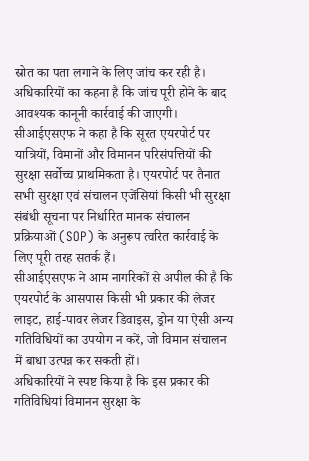स्रोत का पता लगाने के लिए जांच कर रही है। अधिकारियों का कहना है कि जांच पूरी होने के बाद आवश्यक कानूनी कार्रवाई की जाएगी।
सीआईएसएफ ने कहा है कि सूरत एयरपोर्ट पर यात्रियों, विमानों और विमानन परिसंपत्तियों की सुरक्षा सर्वोच्च प्राथमिकता है। एयरपोर्ट पर तैनात सभी सुरक्षा एवं संचालन एजेंसियां किसी भी सुरक्षा संबंधी सूचना पर निर्धारित मानक संचालन प्रक्रियाओं (SOP) के अनुरूप त्वरित कार्रवाई के लिए पूरी तरह सतर्क हैं।
सीआईएसएफ ने आम नागरिकों से अपील की है कि एयरपोर्ट के आसपास किसी भी प्रकार की लेजर लाइट, हाई-पावर लेजर डिवाइस, ड्रोन या ऐसी अन्य गतिविधियों का उपयोग न करें, जो विमान संचालन में बाधा उत्पन्न कर सकती हों।
अधिकारियों ने स्पष्ट किया है कि इस प्रकार की गतिविधियां विमानन सुरक्षा के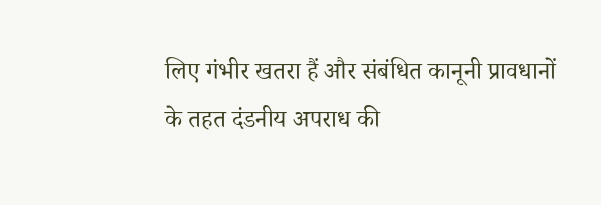लिए गंभीर खतरा हैं और संबंधित कानूनी प्रावधानों के तहत दंडनीय अपराध की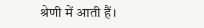श्रेणी में आती हैं।